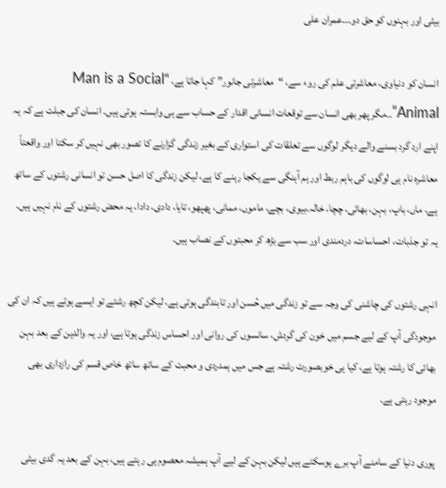بیٹی اور بہنوں کو حق دو۔۔۔عمران علی

انسان کو دنیاوی، معاشرتی علم کی روء سے، “معاشرتی جانور” کہا جاتا ہے، “Man is a Social Animal”۔۔مگر پھر بھی انسان سے توقعات انسانی اقدار کے حساب سے ہی وابستہ ہوتی ہیں۔ انسان کی جبلت ہے کہ یہ اپنے ارد گرد بسنے والے دیگر لوگوں سے تعلقات کی استواری کے بغیر زندگی گزارنے کا تصور بھی نہیں کر سکتا اور واقعتاً معاشرہ نام ہی لوگوں کی باہم ربط اور ہم آہنگی سے یکجا رہنے کا ہے، لیکن زندگی کا اصل حسن تو انسانی رشتوں کے ساتھ ہے، ماں، باپ، بہن، بھائی، چچا، خالہ،بیوی، بچے، ماموں، ممانی، پھپھو، تایا، دادی، دادا، یہ محض رشتوں کے نام نہیں ہیں۔ یہ تو جذبات، احساسات، دردمندی اور سب سے بڑھ کر محبتوں کے نصاب ہیں۔

انہی رشتوں کی چاشنی کی وجہ سے تو زندگی میں حُسن اور تابندگی ہوتی ہے، لیکن کچھ رشتے تو ایسے ہوتے ہیں کہ ان کی موجودگی آپ کے لیے جسم میں خون کی گردش، سانسوں کی روانی اور احساس زندگی ہوتا ہے، اور یہ والدین کے بعد بہن بھائی کا رشتہ ہوتا ہے، کیا ہی خوبصورت رشتہ ہے جس میں ہمدردی و محبت کے ساتھ ساتھ خاص قسم کی رازداری بھی موجود رہتی ہے۔

پوری دنیا کے سامنے آپ برے ہوسکتے ہیں لیکن بہن کے لیے آپ ہمیشہ معصوم ہی رہتے ہیں، بہن کے بعد یہ گدی بیٹی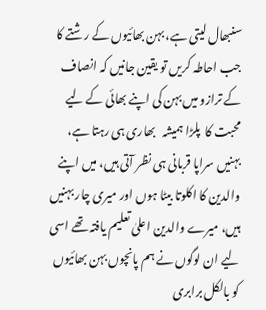سنبھال لیتی ہے، بہن بھائیوں کے رشتے کا جب احاطہ کریں تو یقین جانیں کہ انصاف کے ترازو میں بہن کی اپنے بھائی کے لیے محبت کا  پلڑا ہمیشہ   بھاری ہی رہتا ہے، بہنیں سراپا قربانی ہی نظر آتی ہیں، میں اپنے والدین کا اکلوتا بیٹا ہوں اور میری چار بہنیں ہیں، میرے والدین اعلیٰ تعلیم یافتہ تھے اسی لیے ان لوگوں نے ہم پانچوں بہن بھائیوں کو بالکل برابری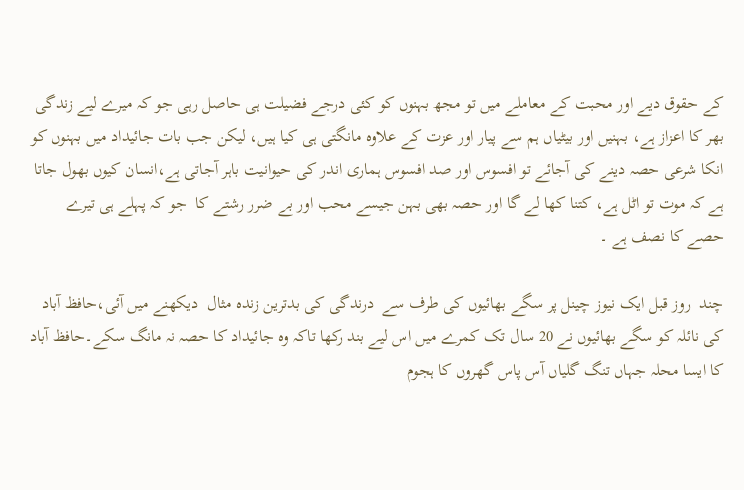کے حقوق دیے اور محبت کے معاملے میں تو مجھ بہنوں کو کئی درجے فضیلت ہی حاصل رہی جو کہ میرے لیے زندگی بھر کا اعزاز ہے، بہنیں اور بیٹیاں ہم سے پیار اور عزت کے علاوہ مانگتی ہی کیا ہیں، لیکن جب بات جائیداد میں بہنوں کو انکا شرعی حصہ دینے کی آجائے تو افسوس اور صد افسوس ہماری اندر کی حیوانیت باہر آجاتی ہے،انسان کیوں بھول جاتا ہے کہ موت تو اٹل ہے، کتنا کھا لے گا اور حصہ بھی بہن جیسے محب اور بے ضرر رشتے کا  جو کہ پہلے ہی تیرے حصے کا نصف ہے ۔

چند  روز قبل ایک نیوز چینل پر سگے بھائیوں کی طرف سے  درندگی کی بدترین زندہ مثال  دیکھنے میں آئی،حافظ آباد کی نائلہ کو سگے بھائیوں نے 20 سال تک کمرے میں اس لیے بند رکها تاکہ وہ جائیداد کا حصہ نہ مانگ سکے۔حافظ آباد کا ایسا محلہ جہاں تنگ گلیاں آس پاس گهروں کا ہجوم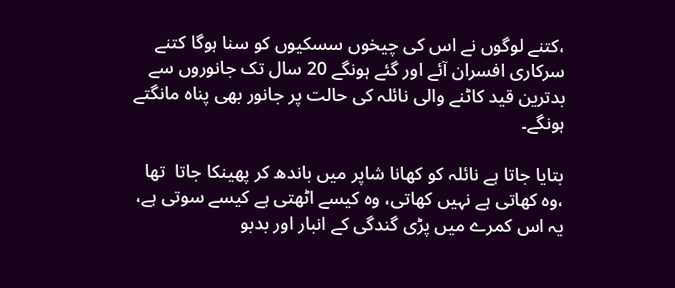،کتنے لوگوں نے اس کی چیخوں سسکیوں کو سنا ہوگا کتنے سرکاری افسران آئے اور گئے ہونگے 20 سال تک جانوروں سے بدترین قید کاٹنے والی نائلہ کی حالت پر جانور بهی پناہ مانگتے ہونگے۔

بتایا جاتا ہے نائلہ کو کهانا شاپر میں باندھ کر پهینکا جاتا  تھا ،وہ کهاتی ہے نہیں کهاتی، وہ کیسے اٹهتی ہے کیسے سوتی ہے، یہ اس کمرے میں پڑی گندگی کے انبار اور بدبو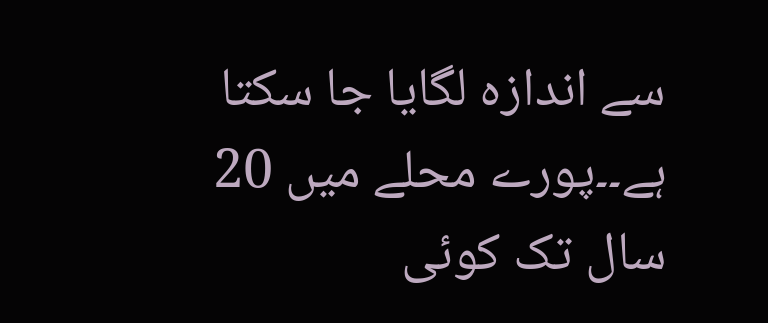سے اندازہ لگایا جا سکتا ہے۔۔پورے محلے میں 20 سال تک کوئی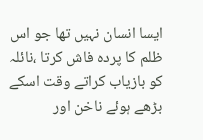ایسا انسان نہیں تها جو اس ظلم کا پردہ فاش کرتا ،نائلہ کو بازیاب کراتے وقت اسکے بڑهے ہوئے ناخن اور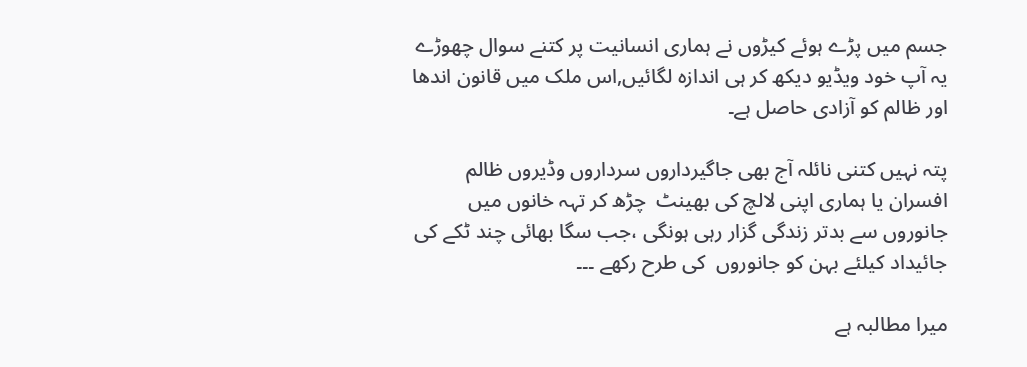جسم میں پڑے ہوئے کیڑوں نے ہماری انسانیت پر کتنے سوال چهوڑے یہ آپ خود ویڈیو دیکھ کر ہی اندازہ لگائیں,اس ملک میں قانون اندها اور ظالم کو آزادی حاصل ہے۔

پتہ نہیں کتنی نائلہ آج بهی جاگیرداروں سرداروں وڈیروں ظالم افسران یا ہماری اپنی لالچ کی بھینٹ  چڑھ کر تہہ خانوں میں جانوروں سے بدتر زندگی گزار رہی ہونگی ،جب سگا بهائی چند ٹکے کی جائیداد کیلئے بہن کو جانوروں  کی طرح رکھے ۔۔۔

میرا مطالبہ ہے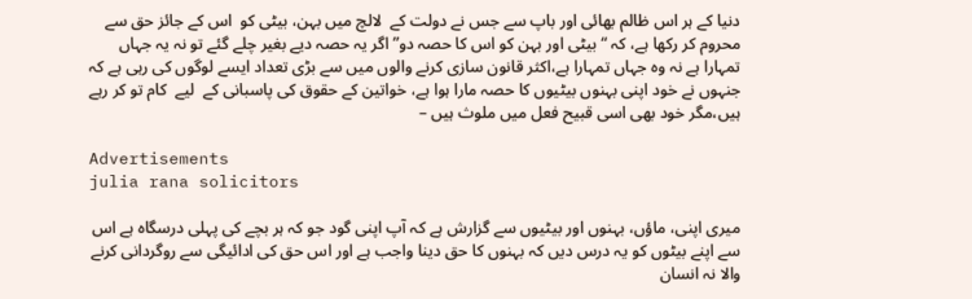دنیا کے ہر اس ظالم بھائی اور باپ سے جس نے دولت کے  لالچ میں بہن، بیٹی کو  اس کے جائز حق سے محروم کر رکھا ہے، کہ “بیٹی اور بہن کو اس کا حصہ دو” اگر یہ حصہ دیے بغیر چلے گئے تو نہ یہ جہاں تمہارا ہے نہ وہ جہاں تمہارا ہے،اکثر قانون سازی کرنے والوں میں سے بڑی تعداد ایسے لوگوں کی رہی ہے کہ جنہوں نے خود اپنی بہنوں بیٹیوں کا حصہ مارا ہوا ہے، خواتین کے حقوق کی پاسبانی کے  لیے  کام تو کر رہے ہیں،مگر خود بھی اسی قبیح فعل میں ملوث ہیں –

Advertisements
julia rana solicitors

میری اپنی، ماؤں، بہنوں اور بیٹیوں سے گزارش ہے کہ آپ اپنی گود جو کہ ہر بچے کی پہلی درسگاہ ہے اس سے اپنے بیٹوں کو یہ درس دیں کہ بہنوں کا حق دینا واجب ہے اور اس حق کی ادائیگی سے روگردانی کرنے والا نہ انسان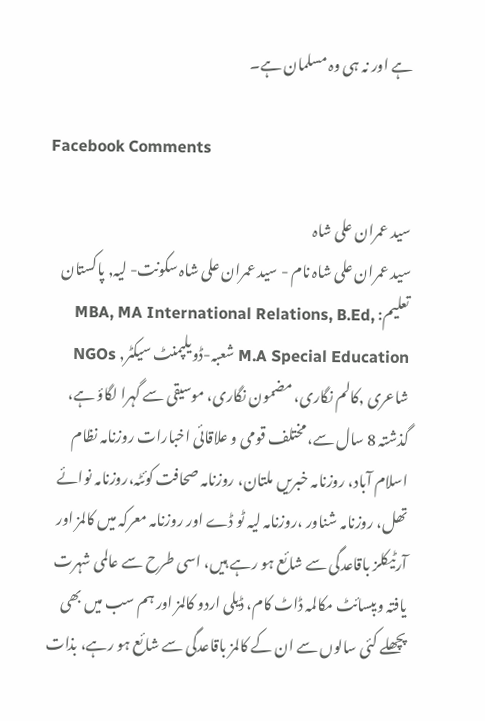ہے اور نہ ہی وہ مسلمان ہے۔

Facebook Comments

سید عمران علی شاہ
سید عمران علی شاہ نام - سید عمران علی شاہ سکونت- لیہ, پاکستان تعلیم: MBA, MA International Relations, B.Ed, M.A Special Education شعبہ-ڈویلپمنٹ سیکٹر, NGOs شاعری ,کالم نگاری، مضمون نگاری، موسیقی سے گہرا لگاؤ ہے، گذشتہ 8 سال سے، مختلف قومی و علاقائی اخبارات روزنامہ نظام اسلام آباد، روزنامہ خبریں ملتان، روزنامہ صحافت کوئٹہ،روزنامہ نوائے تھل، روزنامہ شناور ،روزنامہ لیہ ٹو ڈے اور روزنامہ معرکہ میں کالمز اور آرٹیکلز باقاعدگی سے شائع ہو رہے ہیں، اسی طرح سے عالمی شہرت یافتہ ویبسائٹ مکالمہ ڈاٹ کام، ڈیلی اردو کالمز اور ہم سب میں بھی پچھلے کئی سالوں سے ان کے کالمز باقاعدگی سے شائع ہو رہے، بذات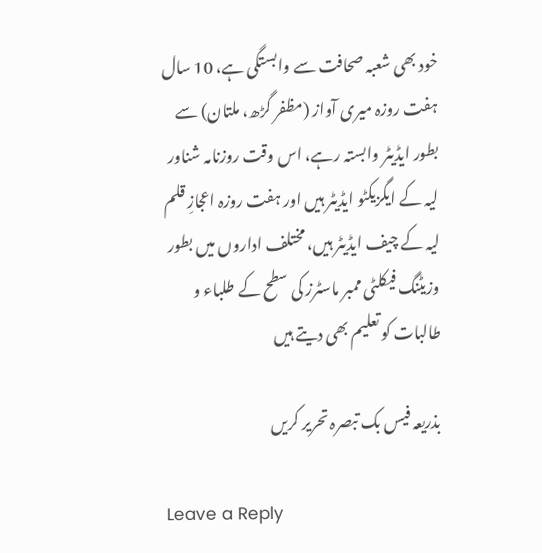خود بھی شعبہ صحافت سے وابستگی ہے، 10 سال ہفت روزہ میری آواز (مظفر گڑھ، ملتان) سے بطور ایڈیٹر وابستہ رہے، اس وقت روزنامہ شناور لیہ کے ایگزیکٹو ایڈیٹر ہیں اور ہفت روزہ اعجازِ قلم لیہ کے چیف ایڈیٹر ہیں، مختلف اداروں میں بطور وزیٹنگ فیکلٹی ممبر ماسٹرز کی سطح کے طلباء و طالبات کو تعلیم بھی دیتے ہیں

بذریعہ فیس بک تبصرہ تحریر کریں

Leave a Reply